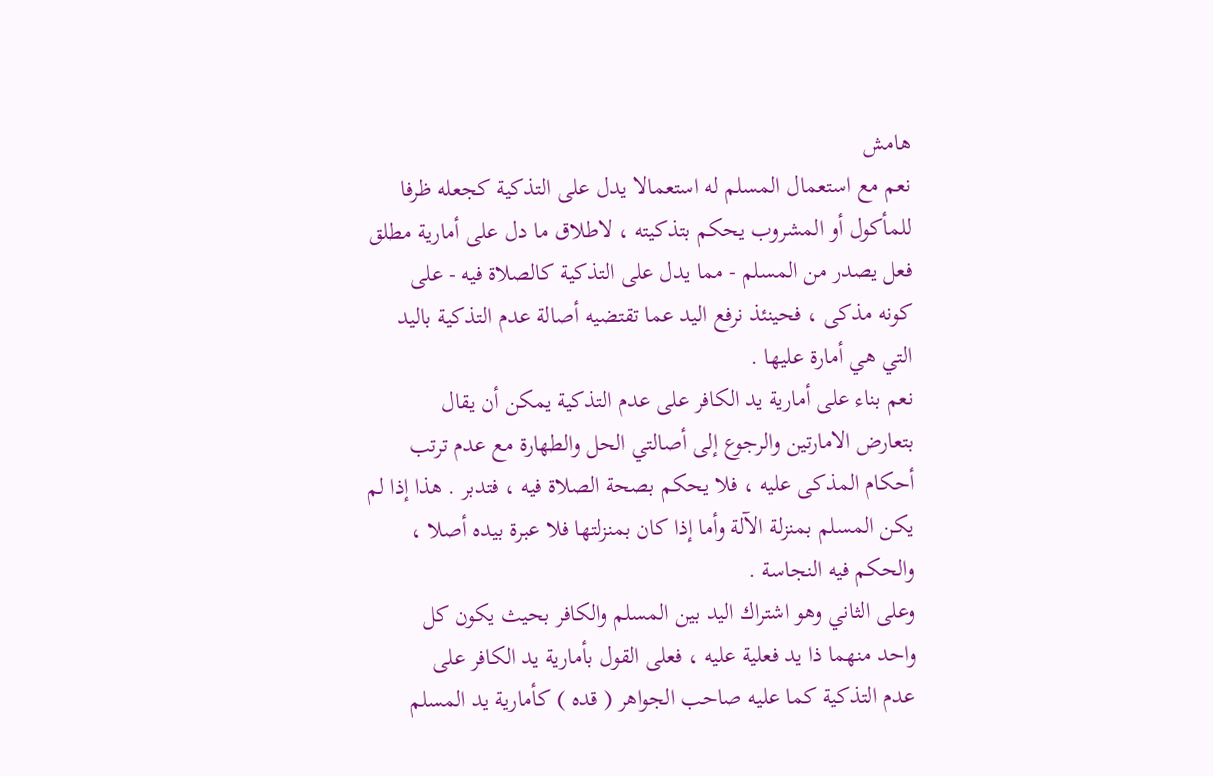هامش
نعم مع استعمال المسلم له استعمالا يدل على التذكية كجعله ظرفا
للمأكول أو المشروب يحكم بتذكيته ، لاطلاق ما دل على أمارية مطلق
فعل يصدر من المسلم - مما يدل على التذكية كالصلاة فيه - على
كونه مذكى ، فحينئذ نرفع اليد عما تقتضيه أصالة عدم التذكية باليد
التي هي أمارة عليها .
نعم بناء على أمارية يد الكافر على عدم التذكية يمكن أن يقال
بتعارض الامارتين والرجوع إلى أصالتي الحل والطهارة مع عدم ترتب
أحكام المذكى عليه ، فلا يحكم بصحة الصلاة فيه ، فتدبر . هذا إذا لم
يكن المسلم بمنزلة الآلة وأما إذا كان بمنزلتها فلا عبرة بيده أصلا ،
والحكم فيه النجاسة .
وعلى الثاني وهو اشتراك اليد بين المسلم والكافر بحيث يكون كل
واحد منهما ذا يد فعلية عليه ، فعلى القول بأمارية يد الكافر على
عدم التذكية كما عليه صاحب الجواهر ( قده ) كأمارية يد المسلم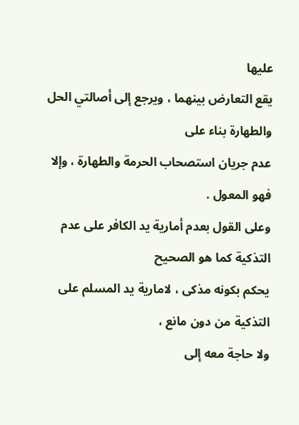عليها
يقع التعارض بينهما ، ويرجع إلى أصالتي الحل والطهارة بناء على
عدم جريان استصحاب الحرمة والطهارة ، وإلا فهو المعول .
وعلى القول بعدم أمارية يد الكافر على عدم التذكية كما هو الصحيح
يحكم بكونه مذكى ، لامارية يد المسلم على التذكية من دون مانع ،
ولا حاجة معه إلى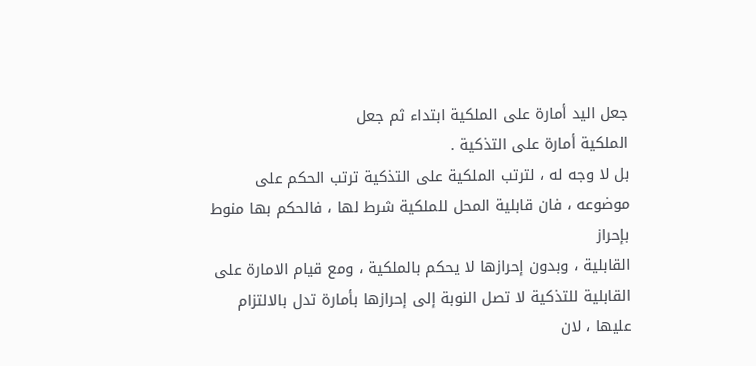جعل اليد أمارة على الملكية ابتداء ثم جعل
الملكية أمارة على التذكية .
بل لا وجه له ، لترتب الملكية على التذكية ترتب الحكم على
موضوعه ، فان قابلية المحل للملكية شرط لها ، فالحكم بها منوط
بإحراز
القابلية ، وبدون إحرازها لا يحكم بالملكية ، ومع قيام الامارة على
القابلية للتذكية لا تصل النوبة إلى إحرازها بأمارة تدل بالالتزام
عليها ، لان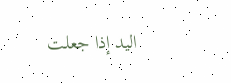اليد إذا جعلت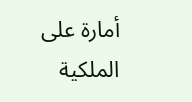أمارة على الملكية